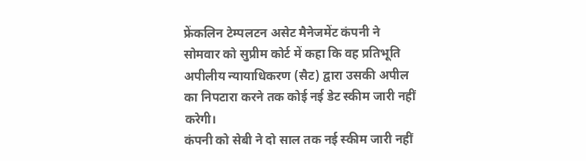फ्रेंकलिन टेम्पलटन असेट मैनेजमेंट कंपनी ने सोमवार को सुप्रीम कोर्ट में कहा कि वह प्रतिभूति अपीलीय न्यायाधिकरण (सैट) द्वारा उसकी अपील का निपटारा करने तक कोई नई डेट स्कीम जारी नहीं करेगी।
कंपनी को सेबी ने दो साल तक नई स्कीम जारी नहीं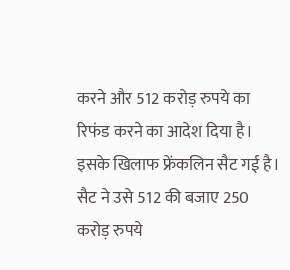करने और 512 करोड़ रुपये का रिफंड करने का आदेश दिया है। इसके खिलाफ फ्रेंकलिन सैट गई है। सैट ने उसे 512 की बजाए 250 करोड़ रुपये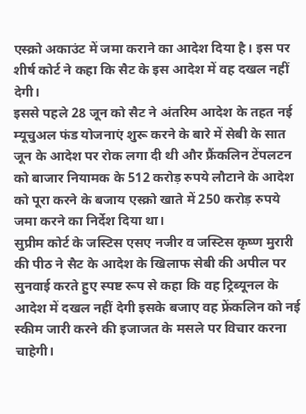एस्क्रो अकाउंट में जमा कराने का आदेश दिया है। इस पर शीर्ष कोर्ट ने कहा कि सैट के इस आदेश में वह दखल नहीं देगी।
इससे पहले 28 जून को सैट ने अंतरिम आदेश के तहत नई म्यूचुअल फंड योजनाएं शुरू करने के बारे में सेबी के सात जून के आदेश पर रोक लगा दी थी और फ्रैंकलिन टेंपलटन को बाजार नियामक के 512 करोड़ रुपये लौटाने के आदेश को पूरा करने के बजाय एस्क्रो खाते में 250 करोड़ रुपये जमा करने का निर्देश दिया था।
सुप्रीम कोर्ट के जस्टिस एसए नजीर व जस्टिस कृष्ण मुरारी की पीठ ने सैट के आदेश के खिलाफ सेबी की अपील पर सुनवाई करते हुए स्पष्ट रूप से कहा कि वह ट्रिब्यूनल के आदेश में दखल नहीं देगी इसके बजाए वह फ्रेंकलिन को नई स्कीम जारी करने की इजाजत के मसले पर विचार करना चाहेगी।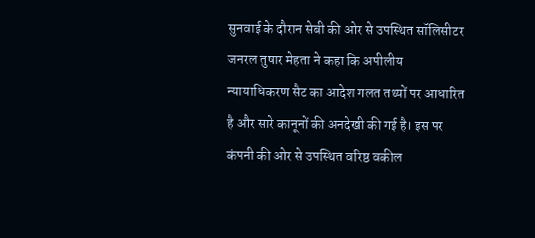सुनवाई के दौरान सेबी की ओर से उपस्थित सॉलिसीटर जनरल तुषार मेहता ने कहा कि अपीलीय न्यायाधिकरण सैट का आदेश गलत तथ्यों पर आधारित है और सारे कानूनों की अनदेखी की गई है। इस पर कंपनी की ओर से उपस्थित वरिष्ठ वकील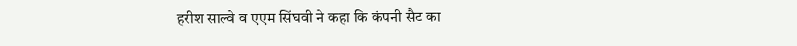हरीश साल्वे व एएम सिंघवी ने कहा कि कंपनी सैट का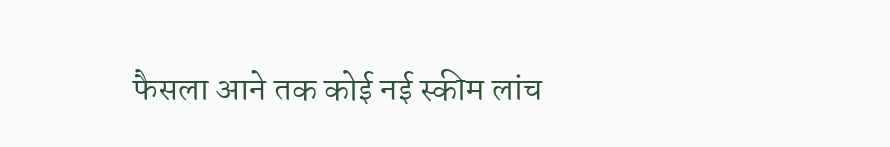फैसला आने तक कोई नई स्कीम लांच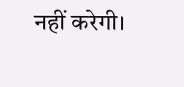नहीं करेगी।